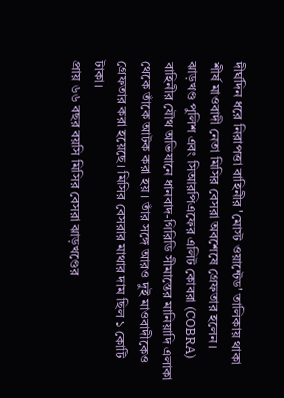দীর্ঘদিন ধরে নিরাপত্তা বাহিনীর 'মোস্ট ওয়ান্টেড' তালিকায় থাকা শীর্ষ মাওবাদী নেতা মিসির বেসরা অবশেষে গ্রেফতার হলেন। ঝাড়খণ্ড পুলিশ এবং সিআরপিএফের এলিট কোবরা (COBRA) বাহিনীর যৌথ অভিযানে ধানবাদ-গিরিডি সীমান্তের মানিয়াদি এলাকা থেকে তাঁকে আটক করা হয়। তাঁর সঙ্গে আরও দুই মাওবাদীকেও গ্রেফতার করা হয়েছে। মিসির বেসরার মাথার দাম ছিল ১ কোটি টাকা।
প্রায় ৬৬ বছর বয়সি মিসির বেসরা ঝাড়খণ্ডের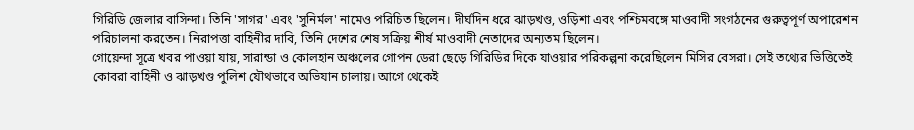গিরিডি জেলার বাসিন্দা। তিনি 'সাগর' এবং 'সুনির্মল' নামেও পরিচিত ছিলেন। দীর্ঘদিন ধরে ঝাড়খণ্ড, ওড়িশা এবং পশ্চিমবঙ্গে মাওবাদী সংগঠনের গুরুত্বপূর্ণ অপারেশন পরিচালনা করতেন। নিরাপত্তা বাহিনীর দাবি, তিনি দেশের শেষ সক্রিয় শীর্ষ মাওবাদী নেতাদের অন্যতম ছিলেন।
গোয়েন্দা সূত্রে খবর পাওয়া যায়, সারান্ডা ও কোলহান অঞ্চলের গোপন ডেরা ছেড়ে গিরিডির দিকে যাওয়ার পরিকল্পনা করেছিলেন মিসির বেসরা। সেই তথ্যের ভিত্তিতেই কোবরা বাহিনী ও ঝাড়খণ্ড পুলিশ যৌথভাবে অভিযান চালায়। আগে থেকেই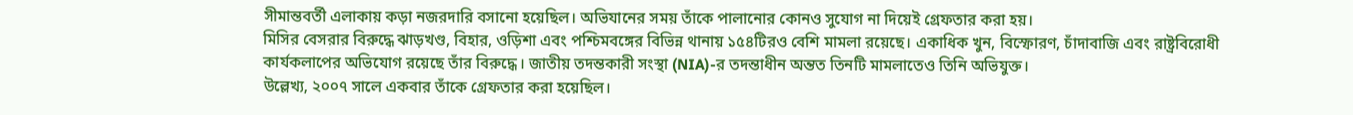সীমান্তবর্তী এলাকায় কড়া নজরদারি বসানো হয়েছিল। অভিযানের সময় তাঁকে পালানোর কোনও সুযোগ না দিয়েই গ্রেফতার করা হয়।
মিসির বেসরার বিরুদ্ধে ঝাড়খণ্ড, বিহার, ওড়িশা এবং পশ্চিমবঙ্গের বিভিন্ন থানায় ১৫৪টিরও বেশি মামলা রয়েছে। একাধিক খুন, বিস্ফোরণ, চাঁদাবাজি এবং রাষ্ট্রবিরোধী কার্যকলাপের অভিযোগ রয়েছে তাঁর বিরুদ্ধে। জাতীয় তদন্তকারী সংস্থা (NIA)-র তদন্তাধীন অন্তত তিনটি মামলাতেও তিনি অভিযুক্ত।
উল্লেখ্য, ২০০৭ সালে একবার তাঁকে গ্রেফতার করা হয়েছিল।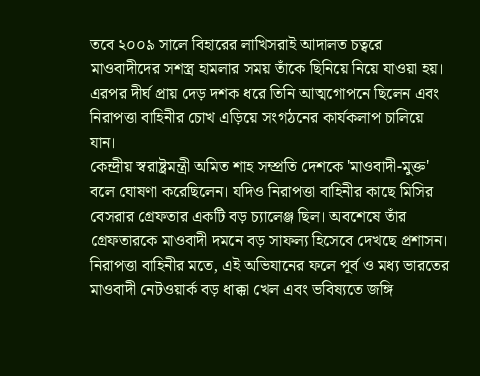তবে ২০০৯ সালে বিহারের লাখিসরাই আদালত চত্বরে মাওবাদীদের সশস্ত্র হামলার সময় তাঁকে ছিনিয়ে নিয়ে যাওয়া হয়। এরপর দীর্ঘ প্রায় দেড় দশক ধরে তিনি আত্মগোপনে ছিলেন এবং নিরাপত্তা বাহিনীর চোখ এড়িয়ে সংগঠনের কার্যকলাপ চালিয়ে যান।
কেন্দ্রীয় স্বরাষ্ট্রমন্ত্রী অমিত শাহ সম্প্রতি দেশকে 'মাওবাদী-মুক্ত' বলে ঘোষণা করেছিলেন। যদিও নিরাপত্তা বাহিনীর কাছে মিসির বেসরার গ্রেফতার একটি বড় চ্যালেঞ্জ ছিল। অবশেষে তাঁর গ্রেফতারকে মাওবাদী দমনে বড় সাফল্য হিসেবে দেখছে প্রশাসন। নিরাপত্তা বাহিনীর মতে, এই অভিযানের ফলে পূর্ব ও মধ্য ভারতের মাওবাদী নেটওয়ার্ক বড় ধাক্কা খেল এবং ভবিষ্যতে জঙ্গি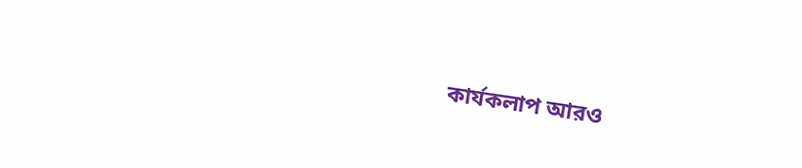কার্যকলাপ আরও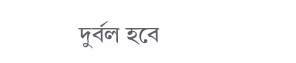দুর্বল হবে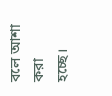বলে আশা করা হচ্ছে।